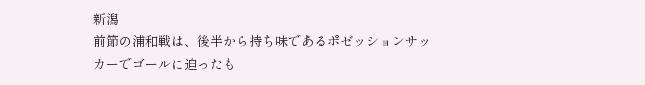新潟
前節の浦和戦は、後半から持ち味であるポゼッションサッカーでゴールに迫ったも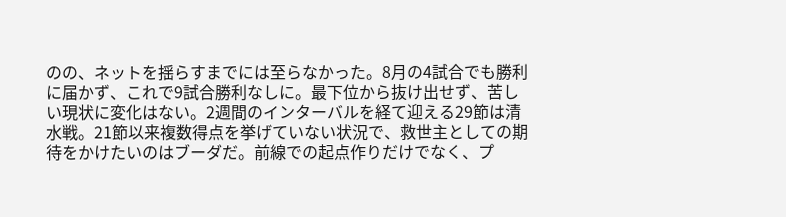のの、ネットを揺らすまでには至らなかった。8月の4試合でも勝利に届かず、これで9試合勝利なしに。最下位から抜け出せず、苦しい現状に変化はない。2週間のインターバルを経て迎える29節は清水戦。21節以来複数得点を挙げていない状況で、救世主としての期待をかけたいのはブーダだ。前線での起点作りだけでなく、プ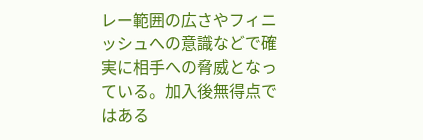レー範囲の広さやフィニッシュへの意識などで確実に相手への脅威となっている。加入後無得点ではある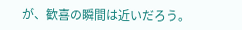が、歓喜の瞬間は近いだろう。